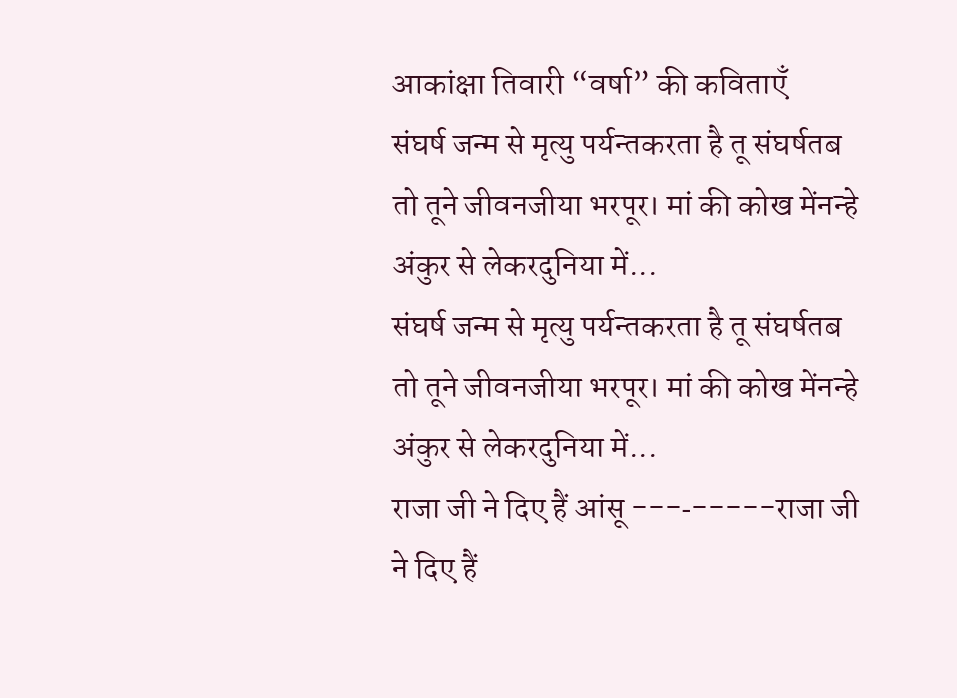आकांक्षा तिवारी “वर्षा” की कविताएँ
संघर्ष जन्म से मृत्यु पर्यन्तकरता है तू संघर्षतब तो तूने जीवनजीया भरपूर। मां की कोख मेंनन्हे अंकुर से लेकरदुनिया में...
संघर्ष जन्म से मृत्यु पर्यन्तकरता है तू संघर्षतब तो तूने जीवनजीया भरपूर। मां की कोख मेंनन्हे अंकुर से लेकरदुनिया में...
राजा जी ने दिए हैं आंसू ---‐-----राजा जी ने दिए हैं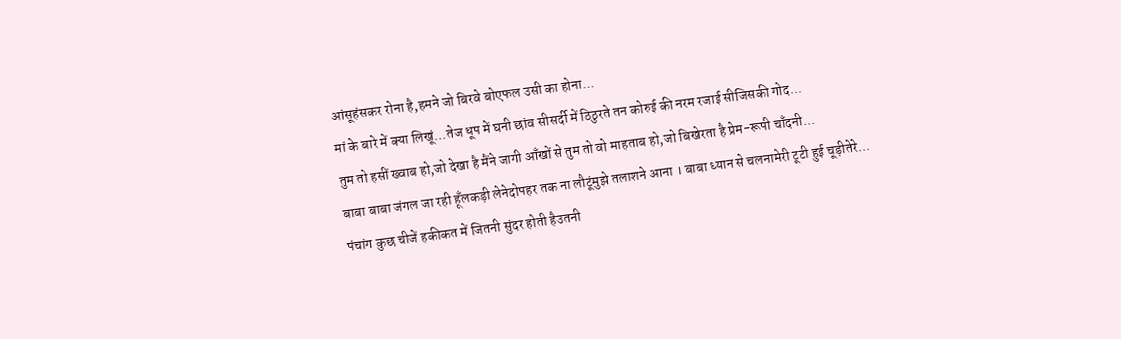आंसूहंसकर रोना है,हमने जो बिरवे बोएफल उसी का होना...
मां के बारे में क्या लिखूं…तेज धूप में घनी छांव सीसर्दी में ठिठुरते तन कोरुई की नरम रजाई सीजिसकी गोद...
तुम तो हसीं ख्वाब हो,जो देखा है मैंने जागी आँखों से तुम तो वो माहताब हो,जो बिखेरता है प्रेम-रूपी चाँदनी...
बाबा बाबा जंगल जा रही हूँलकड़ी लेनेदोपहर तक ना लौटूंमुझे तलाशने आना । बाबा ध्यान से चलनामेरी टूटी हुई चूड़ीतेरे...
पंचांग कुछ चीजें हकीकत में जितनी सुंदर होती हैउतनी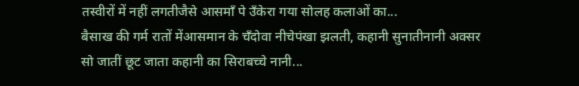तस्वीरों में नहीं लगतीजैसे आसमाँ पे उँकेरा गया सोलह कलाओं का...
बैसाख की गर्म रातों मेंआसमान के चँदोवा नीचेपंखा झलती, कहानी सुनातीनानी अक्सर सो जातीं छूट जाता कहानी का सिराबच्चे नानी...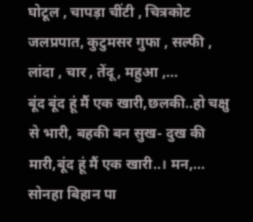घोटूल , चापड़ा चींटी , चित्रकोट जलप्रपात, कुटुमसर गुफा , सल्फी , लांदा , चार , तेंदू , महुआ ,...
बूंद बूंद हूं मैं एक खारी,छलकी..हो चक्षु से भारी, बहकी बन सुख- दुख की मारी,बूंद हूं मैं एक खारी..। मन,...
सोनहा बिहान पा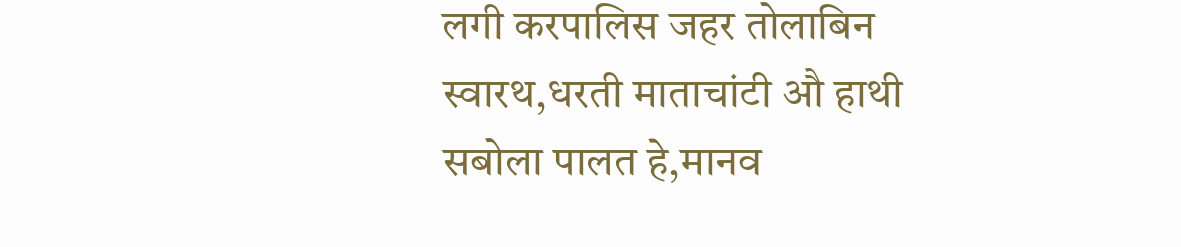लगी करपालिस जहर तोलाबिन स्वारथ,धरती माताचांटी औ हाथी सबोला पालत हे,मानव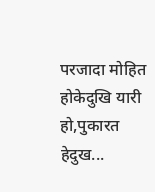परजादा मोहित होकेदुखि यारी हो,पुकारत हेदुख...